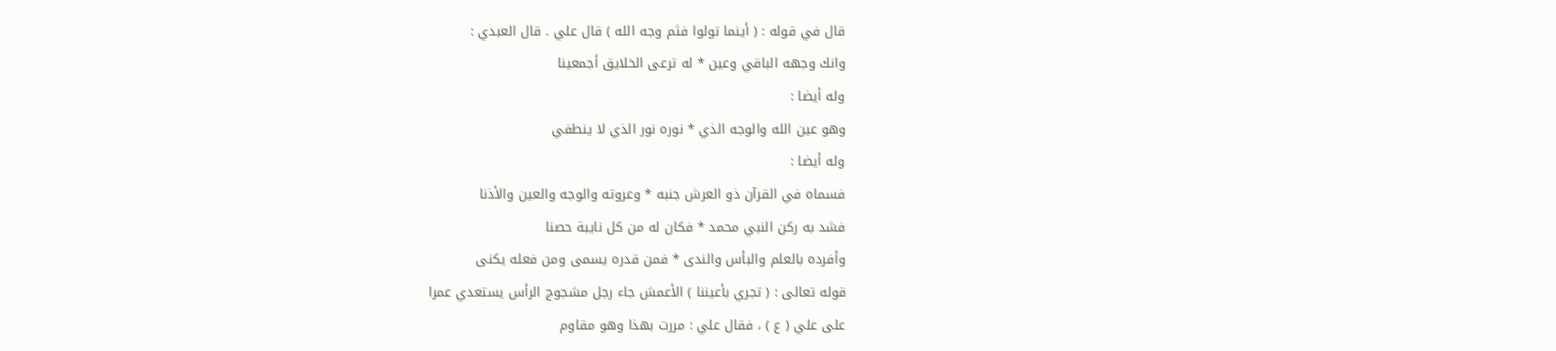قال في قوله : ( أينما تولوا فثم وجه الله ) قال علي . قال العبدي :
وانك وجهه الباقي وعين * له ترعى الخلايق أجمعينا
وله أيضا :
وهو عين الله والوجه الذي * نوره نور الذي لا ينطفي
وله أيضا :
فسماه في القرآن ذو العرش جنبه * وعروته والوجه والعين والأذنا
فشد به ركن النبي محمد * فكان له من كل نايبة حصنا
وأفرده بالعلم والبأس والندى * فمن قدره يسمى ومن فعله يكنى
قوله تعالى : ( تجري بأعيننا ) الأعمش جاء رجل مشجوج الرأس يستعدي عمرا
على علي ( ع ) ، فقال علي : مررت بهذا وهو مقاوم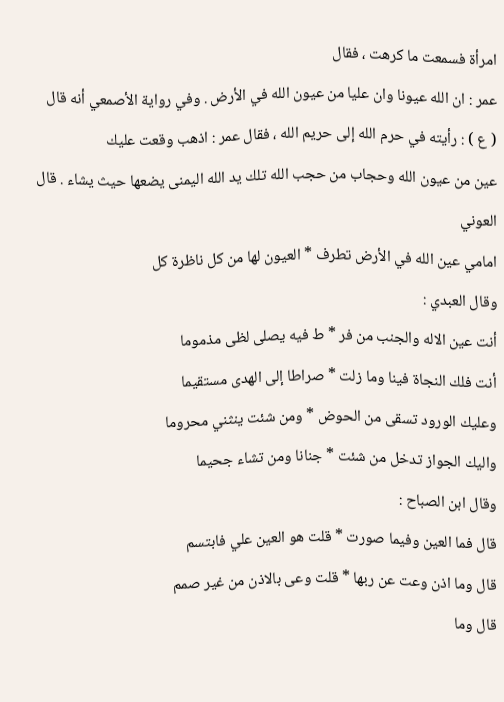امرأة فسمعت ما كرهت ، فقال
عمر : ان الله عيونا وان عليا من عيون الله في الأرض . وفي رواية الأصمعي أنه قال
( ع ) : رأيته في حرم الله إلى حريم الله ، فقال عمر : اذهب وقعت عليك
عين من عيون الله وحجاب من حجب الله تلك يد الله اليمنى يضعها حيث يشاء . قال العوني
امامي عين الله في الأرض تطرف * العيون لها من كل ناظرة كل
وقال العبدي :
أنت عين الاله والجنب من فر * ط فيه يصلى لظى مذموما
أنت فلك النجاة فينا وما زلت * صراطا إلى الهدى مستقيما
وعليك الورود تسقى من الحوض * ومن شئت ينثني محروما
واليك الجواز تدخل من شئت * جنانا ومن تشاء جحيما
وقال ابن الصباح :
قال فما العين وفيما صورت * قلت هو العين علي فابتسم
قال وما اذن وعت عن ربها * قلت وعى بالاذن من غير صمم
قال وما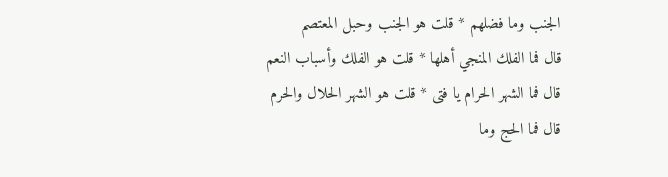الجنب وما فضلهم * قلت هو الجنب وحبل المعتصم
قال فما الفلك المنجي أهلها * قلت هو الفلك وأسباب النعم
قال فما الشهر الحرام يا فتى * قلت هو الشهر الحلال والحرم
قال فما الحج وما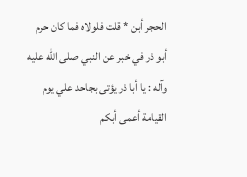الحجر أبن * قلت فلولاه فما كان حرم
أبو ذر في خبر عن النبي صلى الله عليه وآله : يا أبا ذر يؤتى بجاحد علي يوم القيامة أعمى أبكم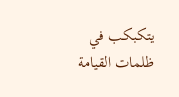يتكبكب في ظلمات القيامة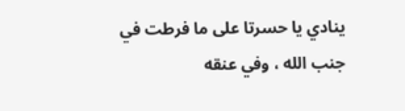ينادي يا حسرتا على ما فرطت في جنب الله ، وفي عنقه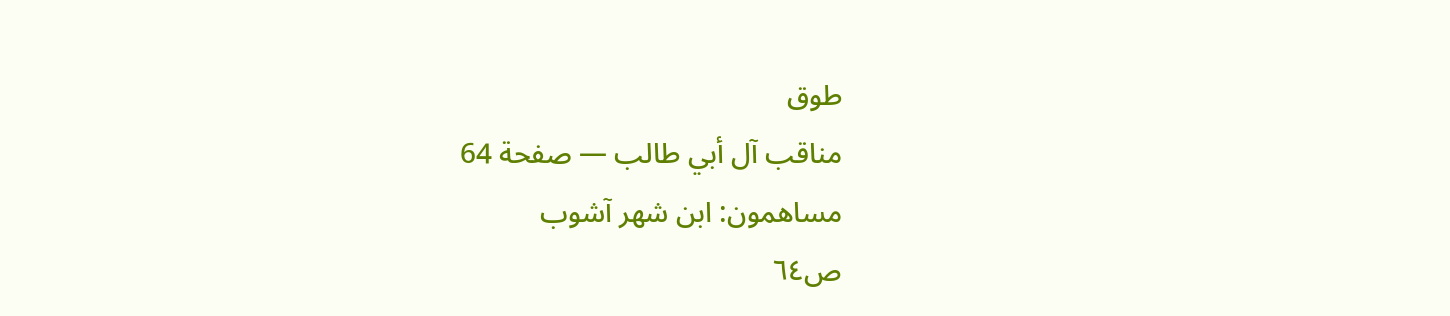طوق
مناقب آل أبي طالب — صفحة 64
مساهمون: ابن شهر آشوب
ص٦٤